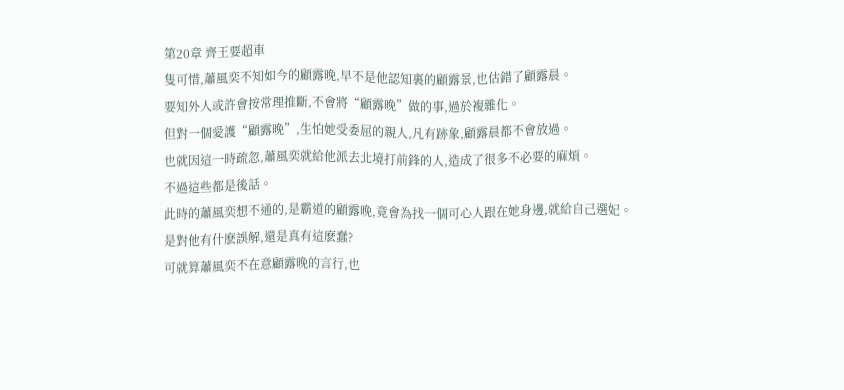第20章 齊王要超車
隻可惜,蕭風奕不知如今的顧露晚,早不是他認知裏的顧露景,也估錯了顧露晨。
要知外人或許會按常理推斷,不會將“顧露晚”做的事,過於複雜化。
但對一個愛護“顧露晚”,生怕她受委屈的親人,凡有跡象,顧露晨都不會放過。
也就因這一時疏忽,蕭風奕就給他派去北境打前鋒的人,造成了很多不必要的麻煩。
不過這些都是後話。
此時的蕭風奕想不通的,是霸道的顧露晚,竟會為找一個可心人跟在她身邊,就給自己選妃。
是對他有什麽誤解,還是真有這麽蠢?
可就算蕭風奕不在意顧露晚的言行,也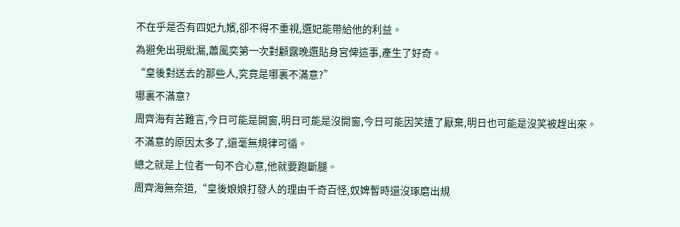不在乎是否有四妃九嬪,卻不得不重視,選妃能帶給他的利益。
為避免出現紕漏,蕭風奕第一次對顧露晚選貼身宮俾這事,產生了好奇。
“皇後對送去的那些人,究竟是哪裏不滿意?”
哪裏不滿意?
周齊海有苦難言,今日可能是開窗,明日可能是沒開窗,今日可能因笑遭了厭棄,明日也可能是沒笑被趕出來。
不滿意的原因太多了,還毫無規律可循。
總之就是上位者一句不合心意,他就要跑斷腿。
周齊海無奈道,“皇後娘娘打發人的理由千奇百怪,奴婢暫時還沒琢磨出規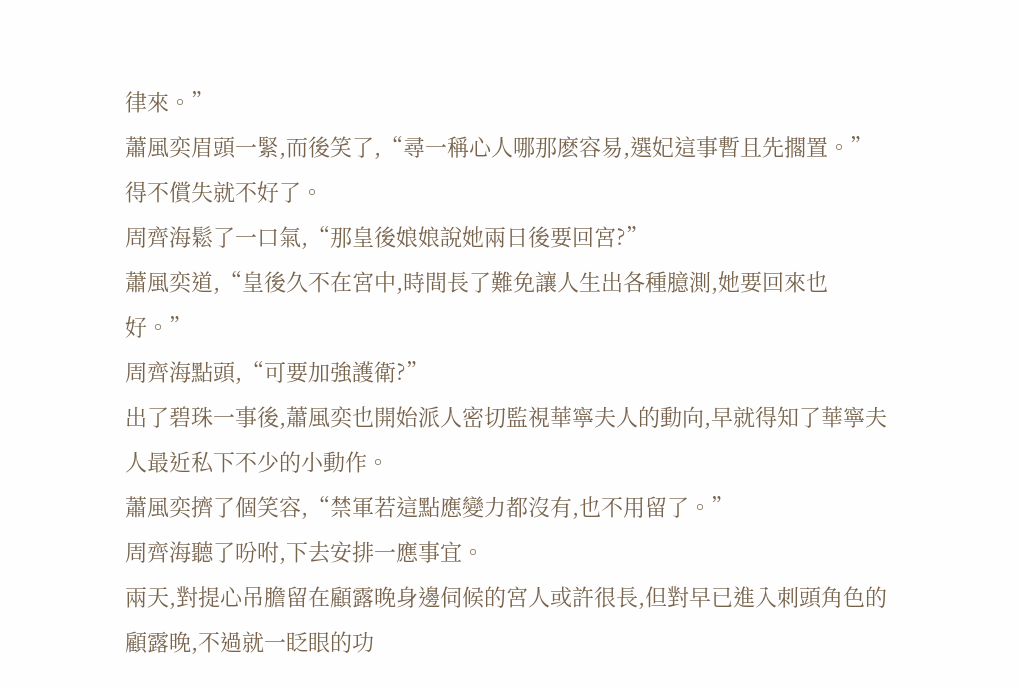律來。”
蕭風奕眉頭一緊,而後笑了,“尋一稱心人哪那麽容易,選妃這事暫且先擱置。”
得不償失就不好了。
周齊海鬆了一口氣,“那皇後娘娘說她兩日後要回宮?”
蕭風奕道,“皇後久不在宮中,時間長了難免讓人生出各種臆測,她要回來也好。”
周齊海點頭,“可要加強護衛?”
出了碧珠一事後,蕭風奕也開始派人密切監視華寧夫人的動向,早就得知了華寧夫人最近私下不少的小動作。
蕭風奕擠了個笑容,“禁軍若這點應變力都沒有,也不用留了。”
周齊海聽了吩咐,下去安排一應事宜。
兩天,對提心吊膽留在顧露晚身邊伺候的宮人或許很長,但對早已進入刺頭角色的顧露晚,不過就一眨眼的功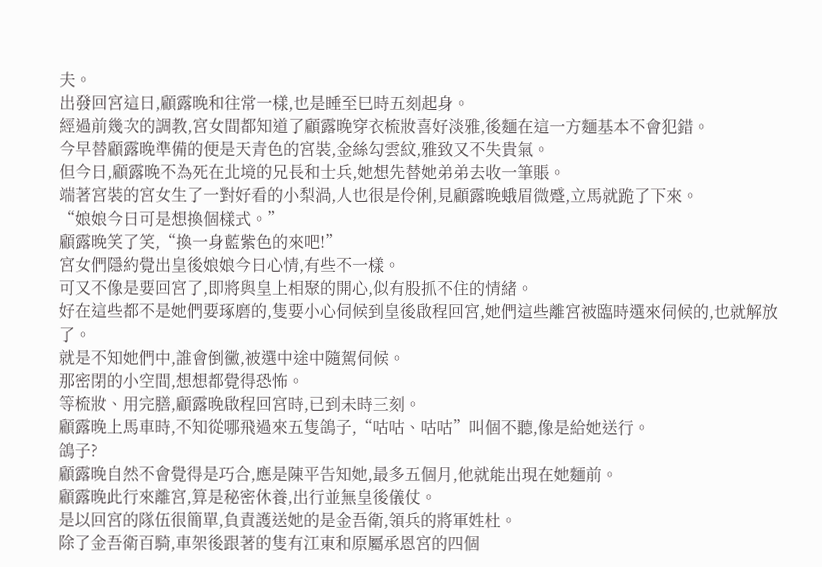夫。
出發回宮這日,顧露晚和往常一樣,也是睡至巳時五刻起身。
經過前幾次的調教,宮女間都知道了顧露晚穿衣梳妝喜好淡雅,後麵在這一方麵基本不會犯錯。
今早替顧露晚準備的便是天青色的宮裝,金絲勾雲紋,雅致又不失貴氣。
但今日,顧露晚不為死在北境的兄長和士兵,她想先替她弟弟去收一筆賬。
端著宮裝的宮女生了一對好看的小梨渦,人也很是伶俐,見顧露晚蛾眉微蹙,立馬就跪了下來。
“娘娘今日可是想換個樣式。”
顧露晚笑了笑,“換一身藍紫色的來吧!”
宮女們隱約覺出皇後娘娘今日心情,有些不一樣。
可又不像是要回宮了,即將與皇上相聚的開心,似有股抓不住的情緒。
好在這些都不是她們要琢磨的,隻要小心伺候到皇後啟程回宮,她們這些離宮被臨時選來伺候的,也就解放了。
就是不知她們中,誰會倒黴,被選中途中隨駕伺候。
那密閉的小空間,想想都覺得恐怖。
等梳妝、用完膳,顧露晚啟程回宮時,已到未時三刻。
顧露晚上馬車時,不知從哪飛過來五隻鴿子,“咕咕、咕咕”叫個不聽,像是給她送行。
鴿子?
顧露晚自然不會覺得是巧合,應是陳平告知她,最多五個月,他就能出現在她麵前。
顧露晚此行來離宮,算是秘密休養,出行並無皇後儀仗。
是以回宮的隊伍很簡單,負責護送她的是金吾衛,領兵的將軍姓杜。
除了金吾衛百騎,車架後跟著的隻有江東和原屬承恩宮的四個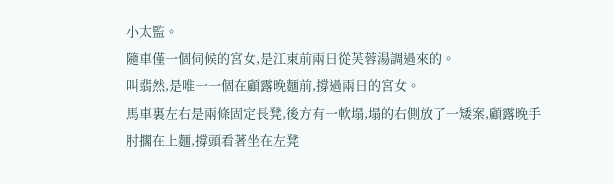小太監。
隨車僅一個伺候的宮女,是江東前兩日從芙蓉湯調過來的。
叫翡然,是唯一一個在顧露晚麵前,撐過兩日的宮女。
馬車裏左右是兩條固定長凳,後方有一軟塌,塌的右側放了一矮案,顧露晚手肘擱在上麵,撐頭看著坐在左凳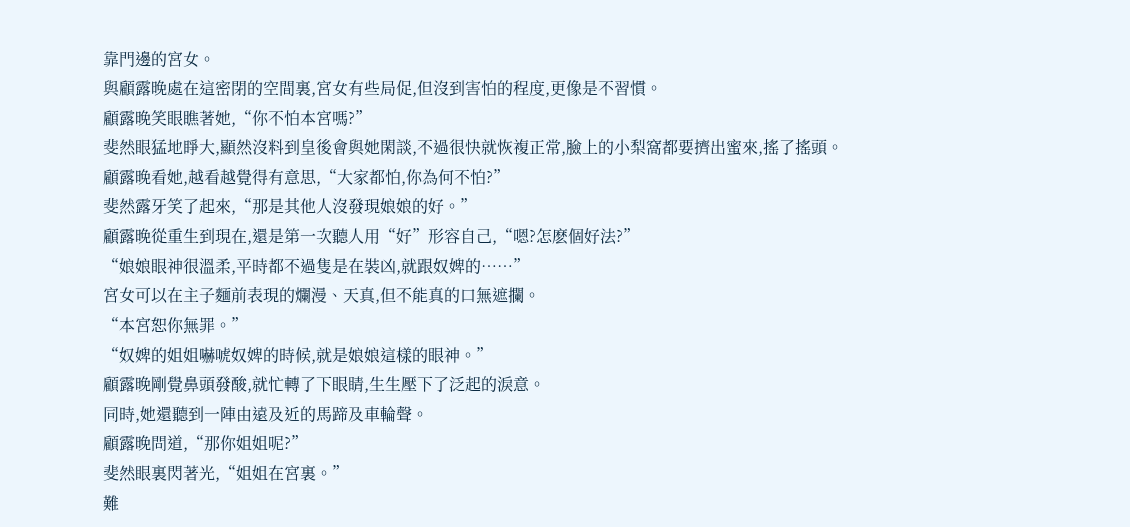靠門邊的宮女。
與顧露晚處在這密閉的空間裏,宮女有些局促,但沒到害怕的程度,更像是不習慣。
顧露晚笑眼瞧著她,“你不怕本宮嗎?”
斐然眼猛地睜大,顯然沒料到皇後會與她閑談,不過很快就恢複正常,臉上的小梨窩都要擠出蜜來,搖了搖頭。
顧露晚看她,越看越覺得有意思,“大家都怕,你為何不怕?”
斐然露牙笑了起來,“那是其他人沒發現娘娘的好。”
顧露晚從重生到現在,還是第一次聽人用“好”形容自己,“嗯?怎麽個好法?”
“娘娘眼神很溫柔,平時都不過隻是在裝凶,就跟奴婢的……”
宮女可以在主子麵前表現的爛漫、天真,但不能真的口無遮攔。
“本宮恕你無罪。”
“奴婢的姐姐嚇唬奴婢的時候,就是娘娘這樣的眼神。”
顧露晚剛覺鼻頭發酸,就忙轉了下眼睛,生生壓下了泛起的淚意。
同時,她還聽到一陣由遠及近的馬蹄及車輪聲。
顧露晚問道,“那你姐姐呢?”
斐然眼裏閃著光,“姐姐在宮裏。”
難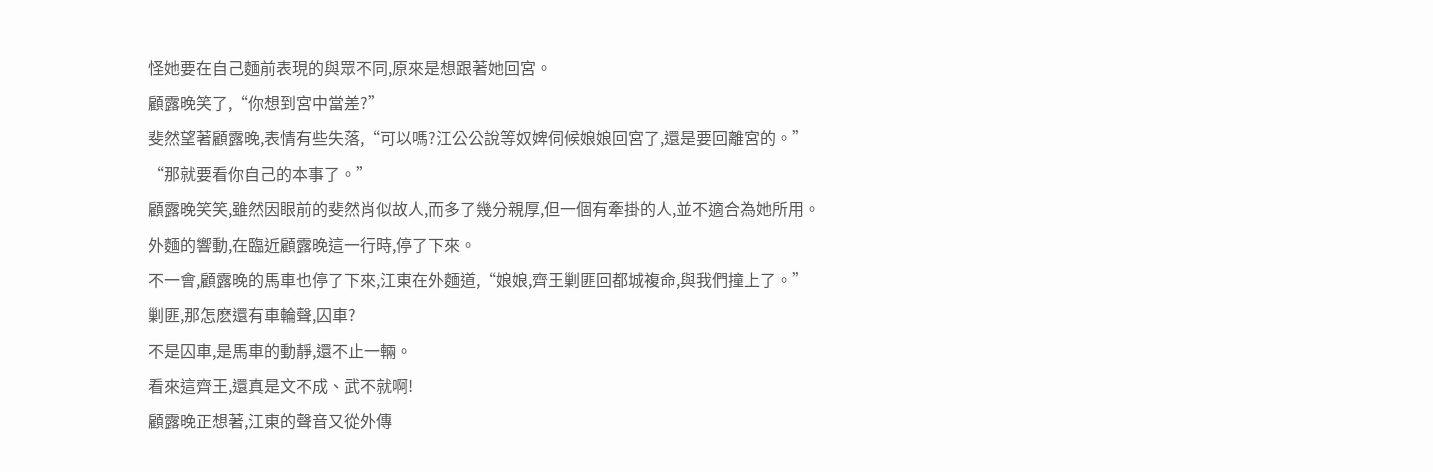怪她要在自己麵前表現的與眾不同,原來是想跟著她回宮。
顧露晚笑了,“你想到宮中當差?”
斐然望著顧露晚,表情有些失落,“可以嗎?江公公說等奴婢伺候娘娘回宮了,還是要回離宮的。”
“那就要看你自己的本事了。”
顧露晚笑笑,雖然因眼前的斐然肖似故人,而多了幾分親厚,但一個有牽掛的人,並不適合為她所用。
外麵的響動,在臨近顧露晚這一行時,停了下來。
不一會,顧露晚的馬車也停了下來,江東在外麵道,“娘娘,齊王剿匪回都城複命,與我們撞上了。”
剿匪,那怎麽還有車輪聲,囚車?
不是囚車,是馬車的動靜,還不止一輛。
看來這齊王,還真是文不成、武不就啊!
顧露晚正想著,江東的聲音又從外傳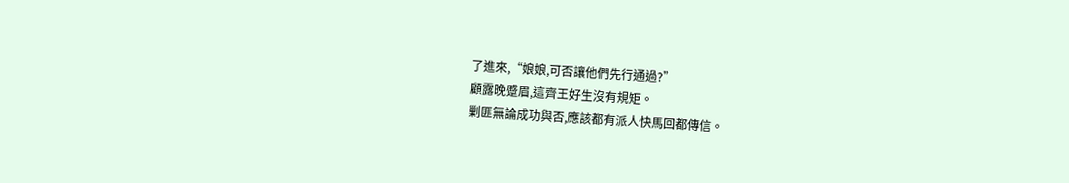了進來,“娘娘,可否讓他們先行通過?”
顧露晚蹙眉,這齊王好生沒有規矩。
剿匪無論成功與否,應該都有派人快馬回都傳信。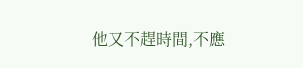他又不趕時間,不應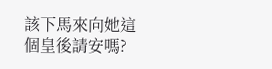該下馬來向她這個皇後請安嗎?